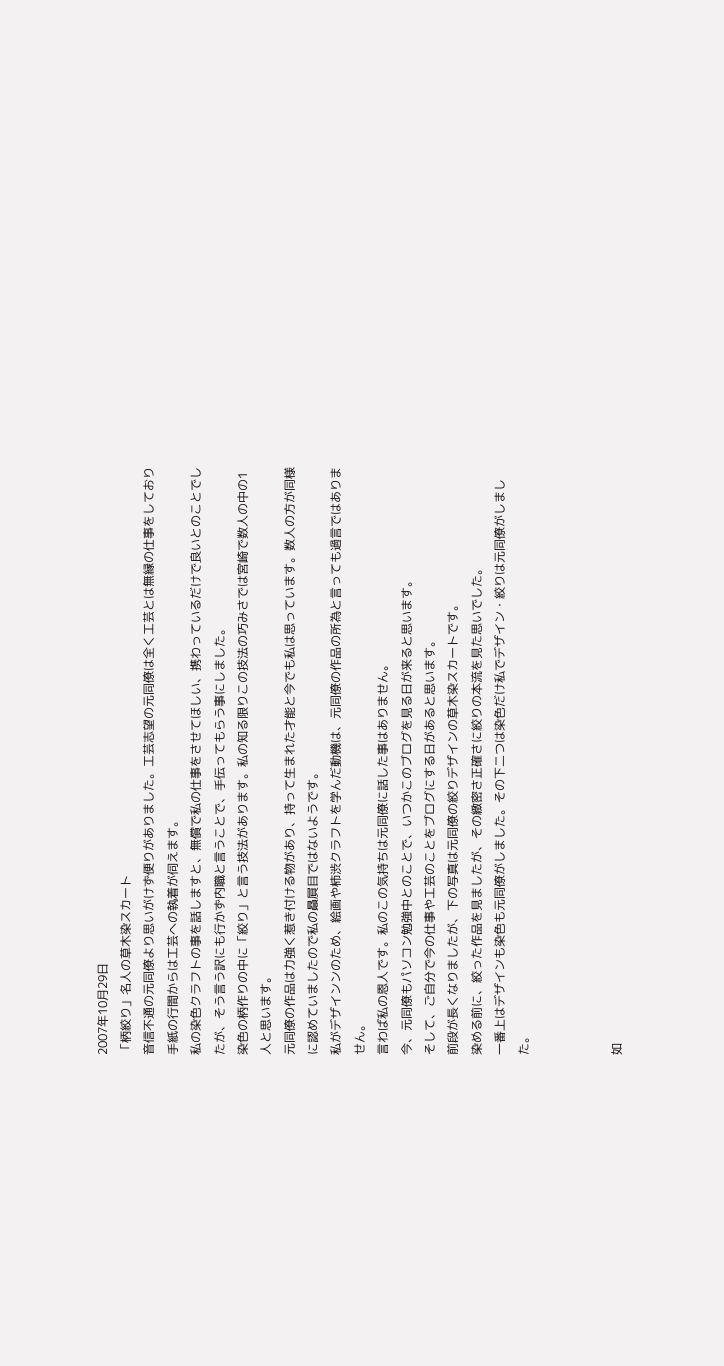2007年10月29日
「柄絞り」名人の草木染スカート
音信不通の元同僚より思いがけず便りがありました。工芸志望の元同僚は全く工芸とは無縁の仕事をしており手紙の行間からは工芸への執着が伺えます。
私の染色クラフトの事を話しますと、無償で私の仕事をさせてほしい、携わっているだけで良いとのことでしたが、そう言う訳にも行かず内職と言うことで、手伝ってもらう事にしました。
染色の柄作りの中に「絞り」と言う技法があります。私の知る限りこの技法の巧みさでは宮崎で数人の中の1人と思います。
元同僚の作品は力強く惹き付ける物があり、持って生まれた才能と今でも私は思っています。数人の方が同様に認めていましたので私の贔屓目ではないようです。
私がデザインンのため、絵画や柿渋クラフトを学んだ動機は、元同僚の作品の所為と言っても過言ではありません。
言わば私の恩人です。私のこの気持ちは元同僚に話した事はありません。
今、元同僚もパソコン勉強中とのことで、いつかこのブログを見る日が来ると思います。
そして、ご自分で今の仕事や工芸のことをブログにする日があると思います。
前段が長くなりましたが、下の写真は元同僚の絞りデザインの草木染スカートです。
染める前に、絞った作品を見ましたが、その緻密さ正確さに絞りの本流を見た思いでした。
一番上はデザインも染色も元同僚がしました。その下二つは染色だけ私でデザイン・絞りは元同僚がしました。



如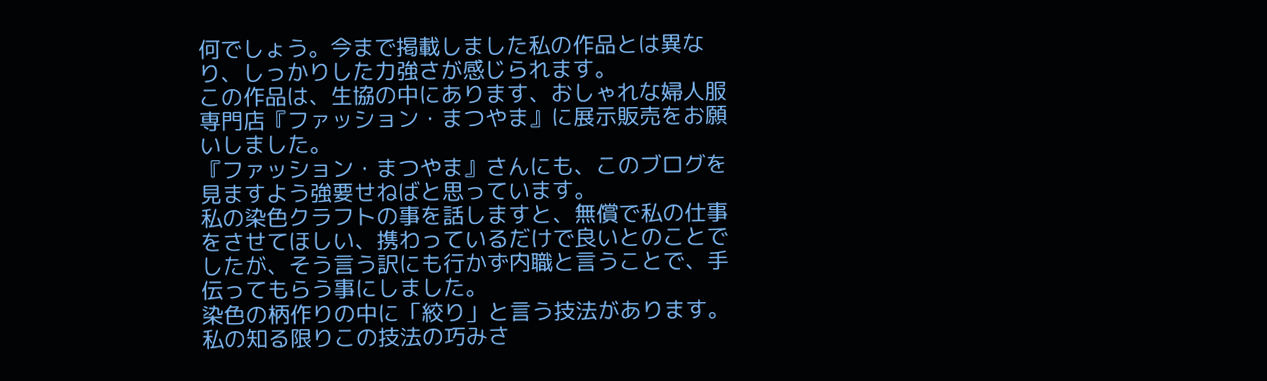何でしょう。今まで掲載しました私の作品とは異なり、しっかりした力強さが感じられます。
この作品は、生協の中にあります、おしゃれな婦人服専門店『ファッション・まつやま』に展示販売をお願いしました。
『ファッション・まつやま』さんにも、このブログを見ますよう強要せねばと思っています。
私の染色クラフトの事を話しますと、無償で私の仕事をさせてほしい、携わっているだけで良いとのことでしたが、そう言う訳にも行かず内職と言うことで、手伝ってもらう事にしました。
染色の柄作りの中に「絞り」と言う技法があります。私の知る限りこの技法の巧みさ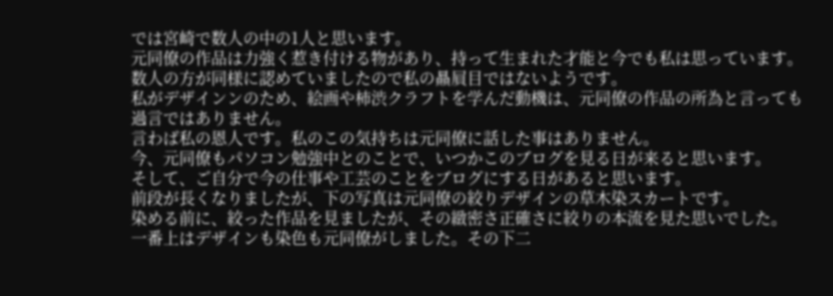では宮崎で数人の中の1人と思います。
元同僚の作品は力強く惹き付ける物があり、持って生まれた才能と今でも私は思っています。数人の方が同様に認めていましたので私の贔屓目ではないようです。
私がデザインンのため、絵画や柿渋クラフトを学んだ動機は、元同僚の作品の所為と言っても過言ではありません。
言わば私の恩人です。私のこの気持ちは元同僚に話した事はありません。
今、元同僚もパソコン勉強中とのことで、いつかこのブログを見る日が来ると思います。
そして、ご自分で今の仕事や工芸のことをブログにする日があると思います。
前段が長くなりましたが、下の写真は元同僚の絞りデザインの草木染スカートです。
染める前に、絞った作品を見ましたが、その緻密さ正確さに絞りの本流を見た思いでした。
一番上はデザインも染色も元同僚がしました。その下二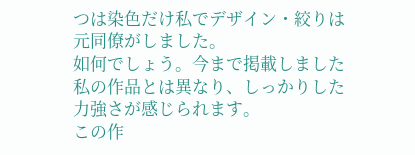つは染色だけ私でデザイン・絞りは元同僚がしました。
如何でしょう。今まで掲載しました私の作品とは異なり、しっかりした力強さが感じられます。
この作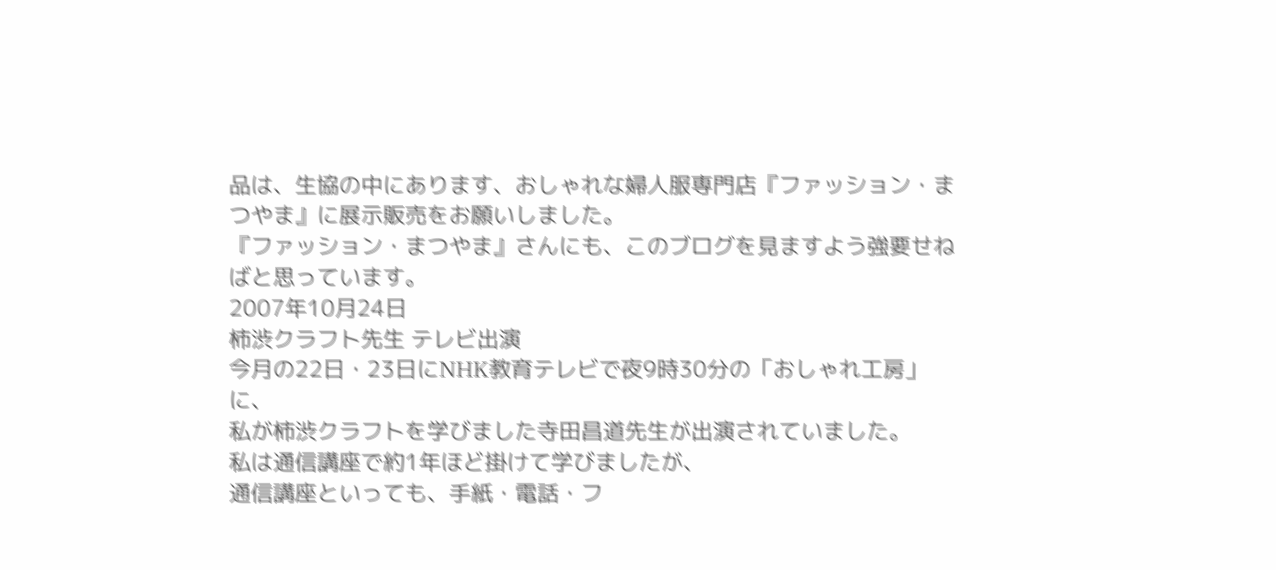品は、生協の中にあります、おしゃれな婦人服専門店『ファッション・まつやま』に展示販売をお願いしました。
『ファッション・まつやま』さんにも、このブログを見ますよう強要せねばと思っています。
2007年10月24日
柿渋クラフト先生 テレビ出演
今月の22日・23日にNHK教育テレビで夜9時30分の「おしゃれ工房」に、
私が柿渋クラフトを学びました寺田昌道先生が出演されていました。
私は通信講座で約1年ほど掛けて学びましたが、
通信講座といっても、手紙・電話・フ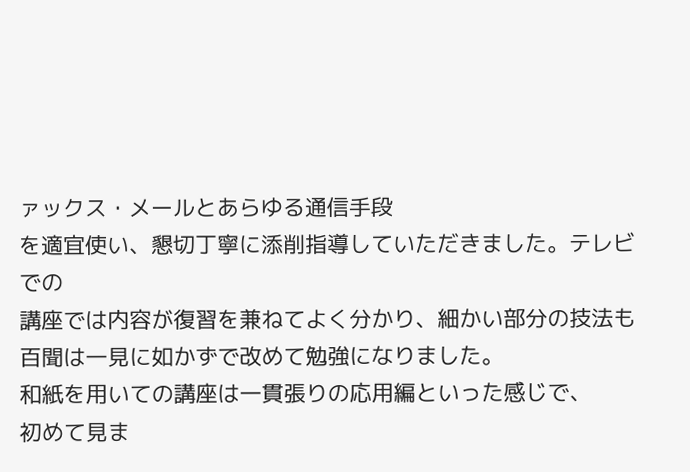ァックス・メールとあらゆる通信手段
を適宜使い、懇切丁寧に添削指導していただきました。テレビでの
講座では内容が復習を兼ねてよく分かり、細かい部分の技法も
百聞は一見に如かずで改めて勉強になりました。
和紙を用いての講座は一貫張りの応用編といった感じで、
初めて見ま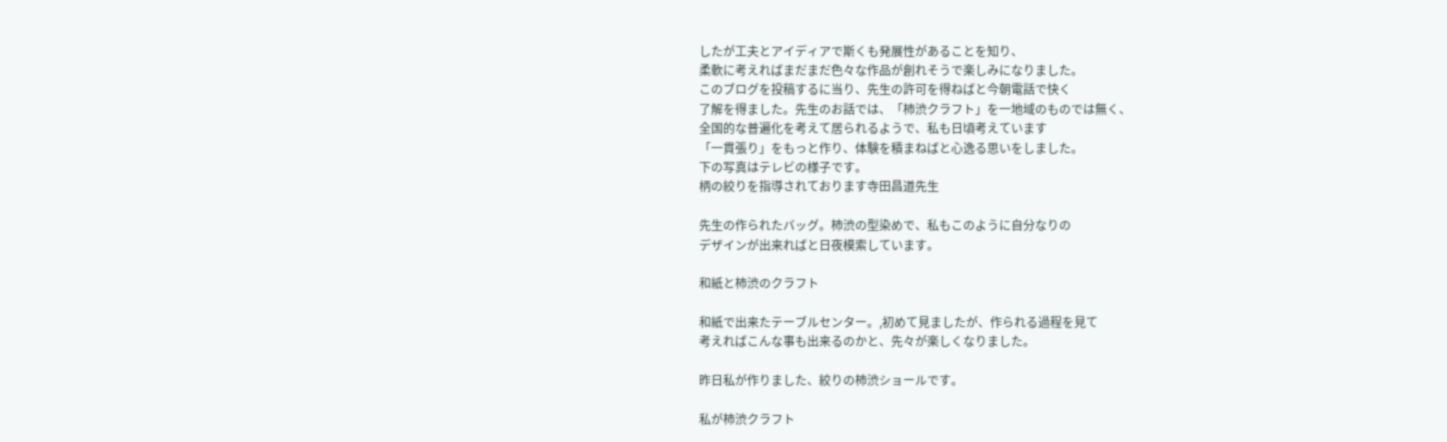したが工夫とアイディアで斯くも発展性があることを知り、
柔軟に考えればまだまだ色々な作品が創れそうで楽しみになりました。
このブログを投稿するに当り、先生の許可を得ねばと今朝電話で快く
了解を得ました。先生のお話では、「柿渋クラフト」を一地域のものでは無く、
全国的な普遍化を考えて居られるようで、私も日頃考えています
「一貫張り」をもっと作り、体験を積まねばと心逸る思いをしました。
下の写真はテレビの様子です。
柄の絞りを指導されております寺田昌道先生

先生の作られたバッグ。柿渋の型染めで、私もこのように自分なりの
デザインが出来ればと日夜模索しています。

和紙と柿渋のクラフト

和紙で出来たテーブルセンター。,初めて見ましたが、作られる過程を見て
考えればこんな事も出来るのかと、先々が楽しくなりました。

昨日私が作りました、絞りの柿渋ショールです。

私が柿渋クラフト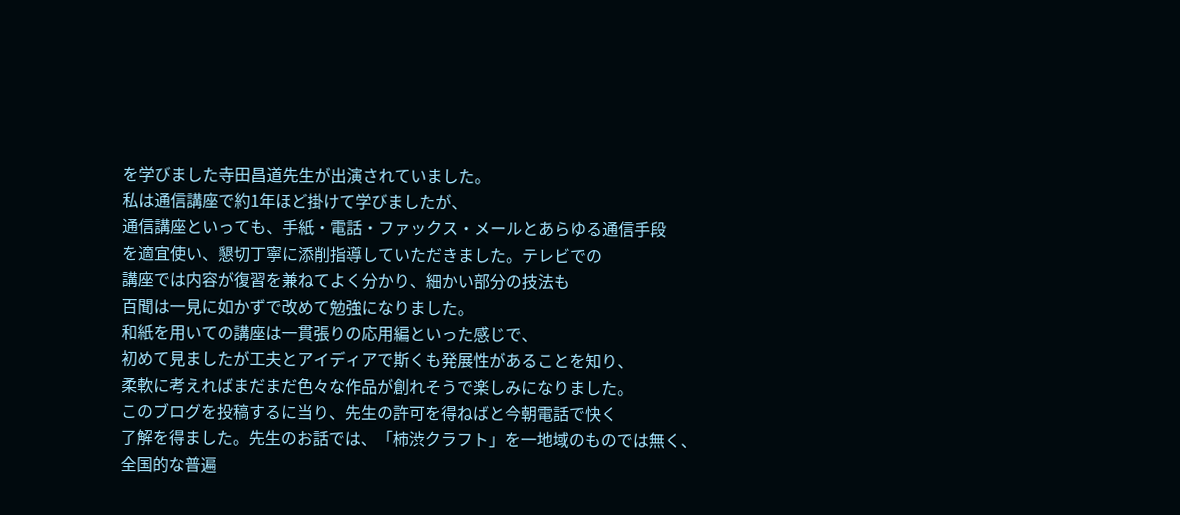を学びました寺田昌道先生が出演されていました。
私は通信講座で約1年ほど掛けて学びましたが、
通信講座といっても、手紙・電話・ファックス・メールとあらゆる通信手段
を適宜使い、懇切丁寧に添削指導していただきました。テレビでの
講座では内容が復習を兼ねてよく分かり、細かい部分の技法も
百聞は一見に如かずで改めて勉強になりました。
和紙を用いての講座は一貫張りの応用編といった感じで、
初めて見ましたが工夫とアイディアで斯くも発展性があることを知り、
柔軟に考えればまだまだ色々な作品が創れそうで楽しみになりました。
このブログを投稿するに当り、先生の許可を得ねばと今朝電話で快く
了解を得ました。先生のお話では、「柿渋クラフト」を一地域のものでは無く、
全国的な普遍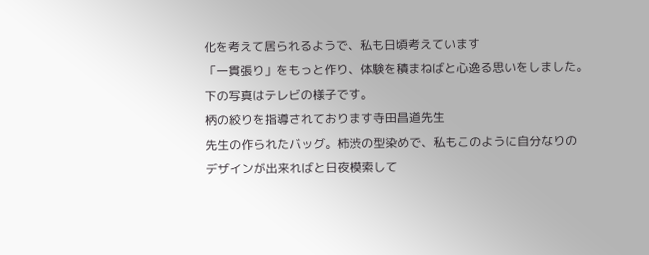化を考えて居られるようで、私も日頃考えています
「一貫張り」をもっと作り、体験を積まねばと心逸る思いをしました。
下の写真はテレビの様子です。
柄の絞りを指導されております寺田昌道先生
先生の作られたバッグ。柿渋の型染めで、私もこのように自分なりの
デザインが出来ればと日夜模索して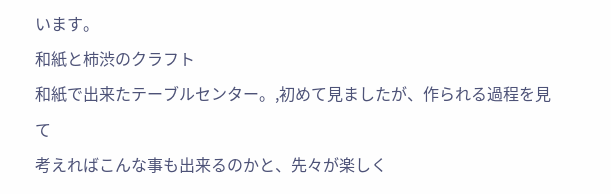います。
和紙と柿渋のクラフト
和紙で出来たテーブルセンター。,初めて見ましたが、作られる過程を見て
考えればこんな事も出来るのかと、先々が楽しく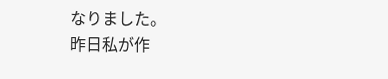なりました。
昨日私が作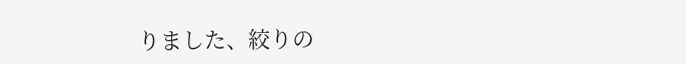りました、絞りの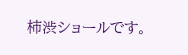柿渋ショールです。